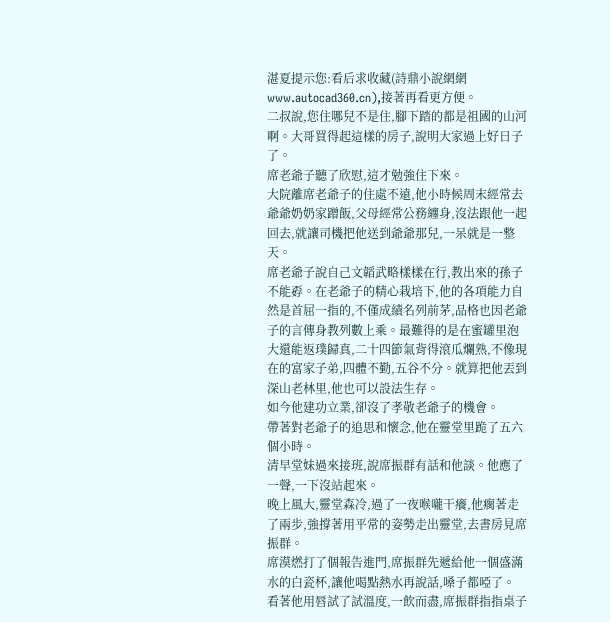湛夏提示您:看后求收藏(詩鼎小說網網www.autocad360.cn),接著再看更方便。
二叔說,您住哪兒不是住,腳下踏的都是祖國的山河啊。大哥買得起這樣的房子,說明大家過上好日子了。
席老爺子聽了欣慰,這才勉強住下來。
大院離席老爺子的住處不遠,他小時候周末經常去爺爺奶奶家蹭飯,父母經常公務纏身,沒法跟他一起回去,就讓司機把他送到爺爺那兒,一呆就是一整天。
席老爺子說自己文韜武略樣樣在行,教出來的孫子不能孬。在老爺子的精心栽培下,他的各項能力自然是首屈一指的,不僅成績名列前茅,品格也因老爺子的言傳身教列數上乘。最難得的是在蜜罐里泡大還能返璞歸真,二十四節氣背得滾瓜爛熟,不像現在的富家子弟,四體不勤,五谷不分。就算把他丟到深山老林里,他也可以設法生存。
如今他建功立業,卻沒了孝敬老爺子的機會。
帶著對老爺子的追思和懷念,他在靈堂里跪了五六個小時。
清早堂妹過來接班,說席振群有話和他談。他應了一聲,一下沒站起來。
晚上風大,靈堂森冷,過了一夜喉嚨干癢,他瘸著走了兩步,強撐著用平常的姿勢走出靈堂,去書房見席振群。
席漠燃打了個報告進門,席振群先遞給他一個盛滿水的白瓷杯,讓他喝點熱水再說話,嗓子都啞了。
看著他用唇試了試溫度,一飲而盡,席振群指指桌子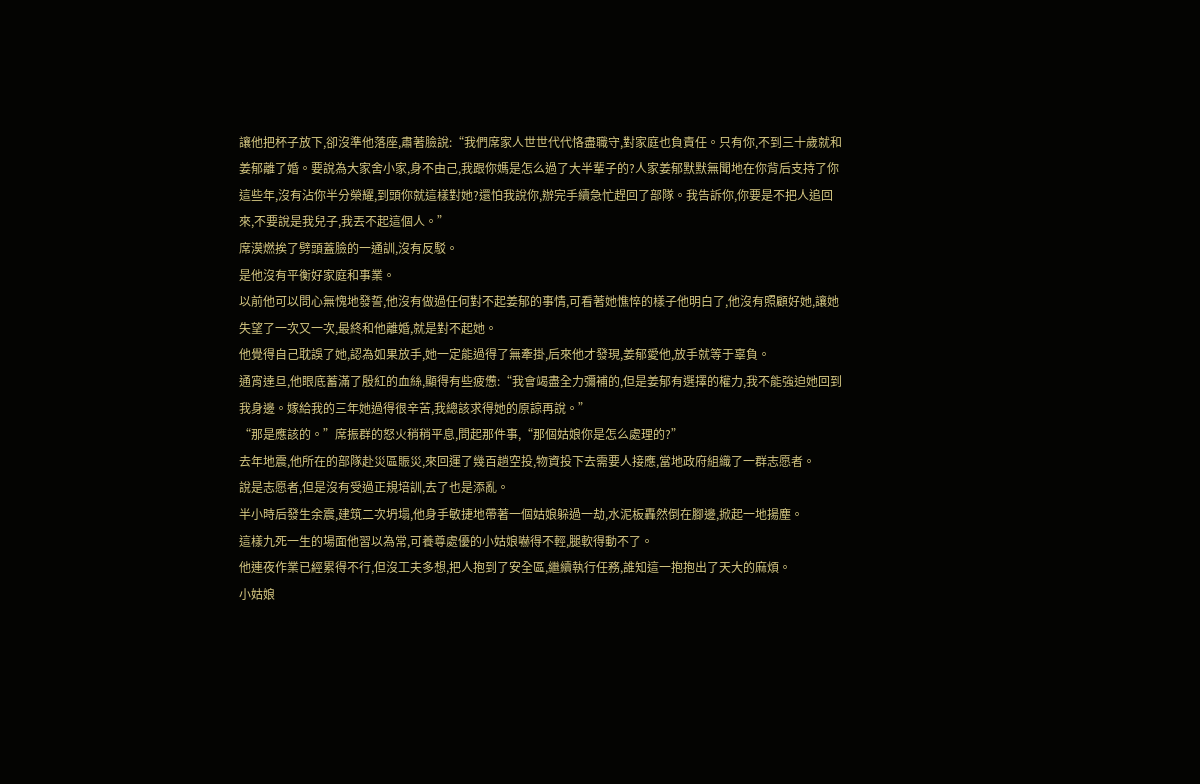讓他把杯子放下,卻沒準他落座,肅著臉說:“我們席家人世世代代恪盡職守,對家庭也負責任。只有你,不到三十歲就和姜郁離了婚。要說為大家舍小家,身不由己,我跟你媽是怎么過了大半輩子的?人家姜郁默默無聞地在你背后支持了你這些年,沒有沾你半分榮耀,到頭你就這樣對她?還怕我說你,辦完手續急忙趕回了部隊。我告訴你,你要是不把人追回來,不要說是我兒子,我丟不起這個人。”
席漠燃挨了劈頭蓋臉的一通訓,沒有反駁。
是他沒有平衡好家庭和事業。
以前他可以問心無愧地發誓,他沒有做過任何對不起姜郁的事情,可看著她憔悴的樣子他明白了,他沒有照顧好她,讓她失望了一次又一次,最終和他離婚,就是對不起她。
他覺得自己耽誤了她,認為如果放手,她一定能過得了無牽掛,后來他才發現,姜郁愛他,放手就等于辜負。
通宵達旦,他眼底蓄滿了殷紅的血絲,顯得有些疲憊:“我會竭盡全力彌補的,但是姜郁有選擇的權力,我不能強迫她回到我身邊。嫁給我的三年她過得很辛苦,我總該求得她的原諒再說。”
“那是應該的。”席振群的怒火稍稍平息,問起那件事,“那個姑娘你是怎么處理的?”
去年地震,他所在的部隊赴災區賑災,來回運了幾百趟空投,物資投下去需要人接應,當地政府組織了一群志愿者。
說是志愿者,但是沒有受過正規培訓,去了也是添亂。
半小時后發生余震,建筑二次坍塌,他身手敏捷地帶著一個姑娘躲過一劫,水泥板轟然倒在腳邊,掀起一地揚塵。
這樣九死一生的場面他習以為常,可養尊處優的小姑娘嚇得不輕,腿軟得動不了。
他連夜作業已經累得不行,但沒工夫多想,把人抱到了安全區,繼續執行任務,誰知這一抱抱出了天大的麻煩。
小姑娘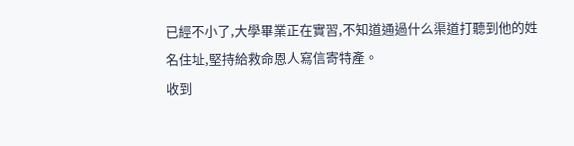已經不小了,大學畢業正在實習,不知道通過什么渠道打聽到他的姓名住址,堅持給救命恩人寫信寄特產。
收到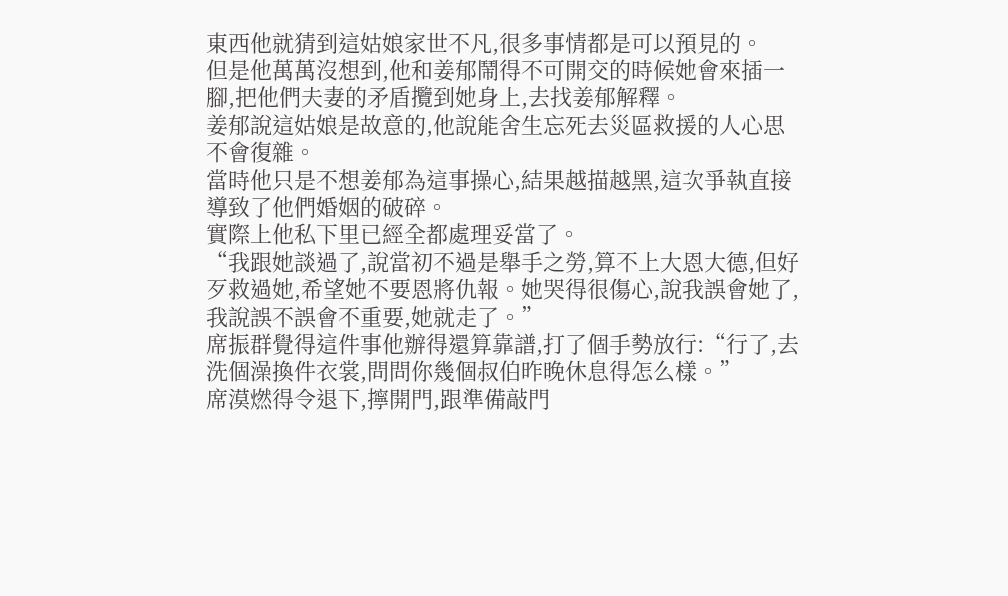東西他就猜到這姑娘家世不凡,很多事情都是可以預見的。
但是他萬萬沒想到,他和姜郁鬧得不可開交的時候她會來插一腳,把他們夫妻的矛盾攬到她身上,去找姜郁解釋。
姜郁說這姑娘是故意的,他說能舍生忘死去災區救援的人心思不會復雜。
當時他只是不想姜郁為這事操心,結果越描越黑,這次爭執直接導致了他們婚姻的破碎。
實際上他私下里已經全都處理妥當了。
“我跟她談過了,說當初不過是舉手之勞,算不上大恩大德,但好歹救過她,希望她不要恩將仇報。她哭得很傷心,說我誤會她了,我說誤不誤會不重要,她就走了。”
席振群覺得這件事他辦得還算靠譜,打了個手勢放行:“行了,去洗個澡換件衣裳,問問你幾個叔伯昨晚休息得怎么樣。”
席漠燃得令退下,擰開門,跟準備敲門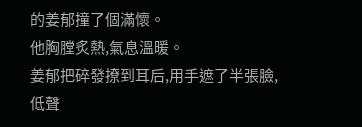的姜郁撞了個滿懷。
他胸膛炙熱,氣息溫暖。
姜郁把碎發撩到耳后,用手遮了半張臉,低聲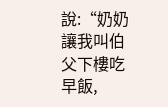說:“奶奶讓我叫伯父下樓吃早飯,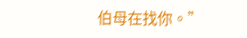伯母在找你。”